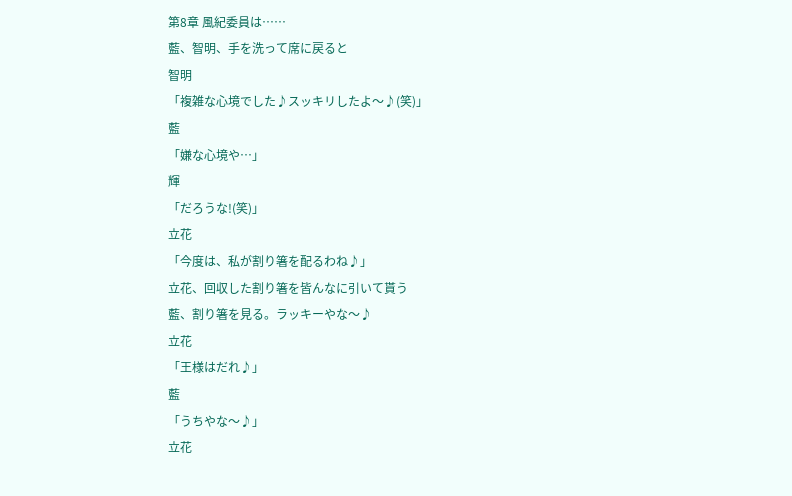第8章 風紀委員は……
藍、智明、手を洗って席に戻ると
智明
「複雑な心境でした♪スッキリしたよ〜♪(笑)」
藍
「嫌な心境や…」
輝
「だろうな!(笑)」
立花
「今度は、私が割り箸を配るわね♪」
立花、回収した割り箸を皆んなに引いて貰う
藍、割り箸を見る。ラッキーやな〜♪
立花
「王様はだれ♪」
藍
「うちやな〜♪」
立花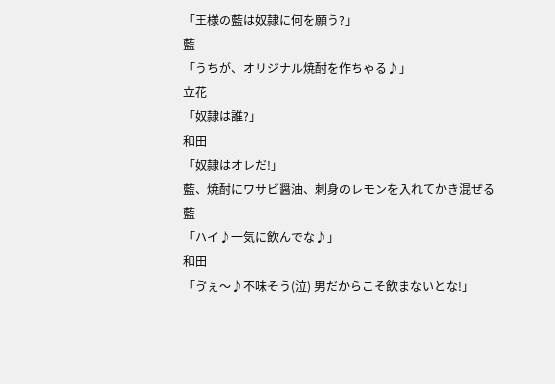「王様の藍は奴隷に何を願う?」
藍
「うちが、オリジナル焼酎を作ちゃる♪」
立花
「奴隷は誰?」
和田
「奴隷はオレだ!」
藍、焼酎にワサビ醤油、刺身のレモンを入れてかき混ぜる
藍
「ハイ♪一気に飲んでな♪」
和田
「ゔぇ〜♪不味そう(泣) 男だからこそ飲まないとな!」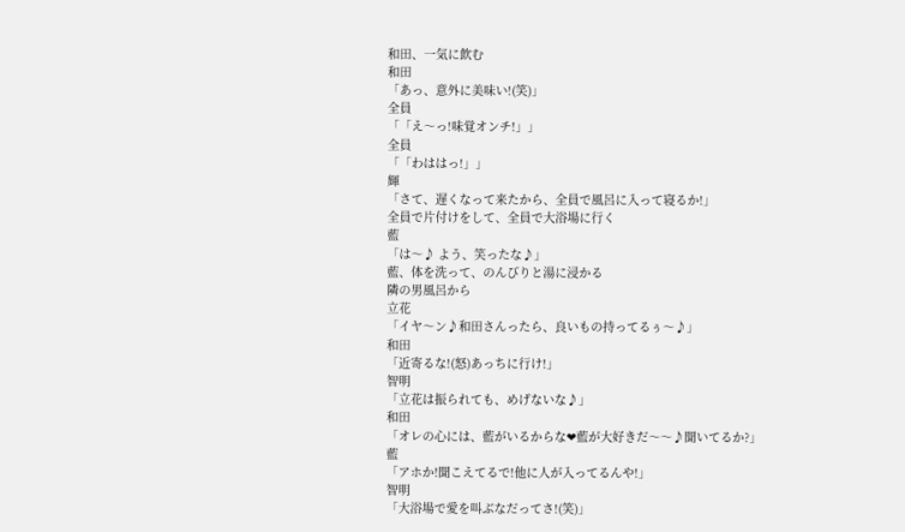和田、一気に飲む
和田
「あっ、意外に美味い!(笑)」
全員
「「え〜っ!味覚オンチ!」」
全員
「「わははっ!」」
輝
「さて、遅くなって来たから、全員で風呂に入って寝るか!」
全員で片付けをして、全員で大浴場に行く
藍
「は〜♪ よう、笑ったな♪」
藍、体を洗って、のんびりと湯に浸かる
隣の男風呂から
立花
「イヤ〜ン♪和田さんったら、良いもの持ってるぅ〜♪」
和田
「近寄るな!(怒)あっちに行け!」
智明
「立花は振られても、めげないな♪」
和田
「オレの心には、藍がいるからな❤藍が大好きだ〜〜♪聞いてるか?」
藍
「アホか!聞こえてるで!他に人が入ってるんや!」
智明
「大浴場で愛を叫ぶなだってさ!(笑)」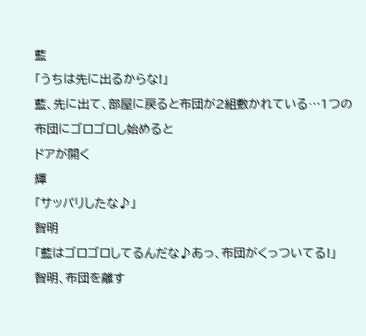藍
「うちは先に出るからな!」
藍、先に出て、部屋に戻ると布団が2組敷かれている…1つの布団にゴロゴロし始めると
ドアが開く
輝
「サッパリしたな♪」
智明
「藍はゴロゴロしてるんだな♪あっ、布団がくっついてる!」
智明、布団を離す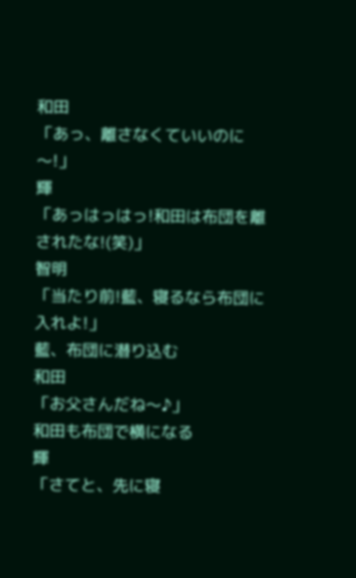和田
「あっ、離さなくていいのに〜!」
輝
「あっはっはっ!和田は布団を離されたな!(笑)」
智明
「当たり前!藍、寝るなら布団に入れよ!」
藍、布団に潜り込む
和田
「お父さんだね〜♪」
和田も布団で横になる
輝
「さてと、先に寝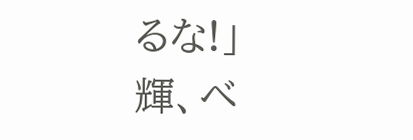るな!」
輝、ベ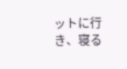ットに行き、寝る